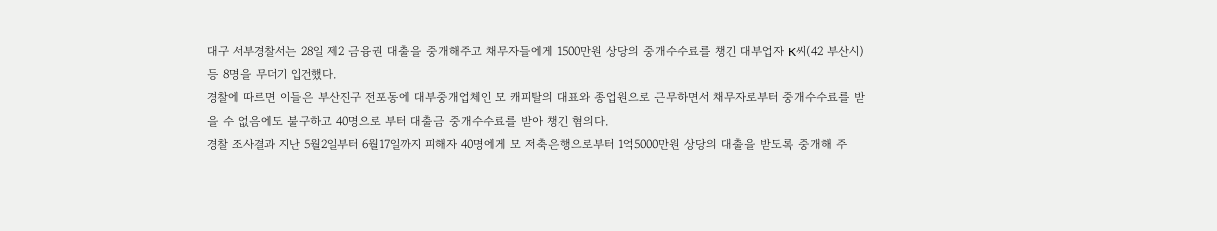대구 서부경찰서는 28일 제2 금융권 대출을 중개해주고 채무자들에게 1500만원 상당의 중개수수료를 챙긴 대부업자 K씨(42 부산시)등 8명을 무더기 입건했다.
경찰에 따르면 이들은 부산진구 전포동에 대부중개업체인 모 캐피탈의 대표와 종업원으로 근무하면서 채무자로부터 중개수수료를 받을 수 없음에도 불구하고 40명으로 부터 대출금 중개수수료를 받아 챙긴 혐의다.
경찰 조사결과 지난 5월2일부터 6월17일까지 피해자 40명에게 모 저축은행으로부터 1억5000만원 상당의 대출을 받도록 중개해 주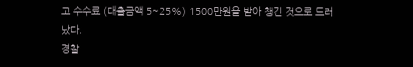고 수수료 (대출금액 5~25%) 1500만원을 받아 챙긴 것으로 드러났다.
경찰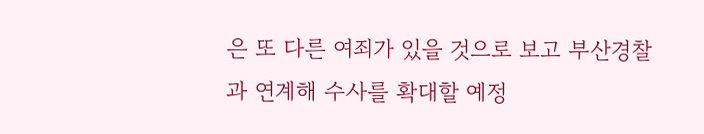은 또 다른 여죄가 있을 것으로 보고 부산경찰과 연계해 수사를 확대할 예정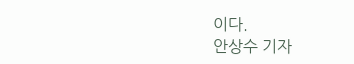이다.
안상수 기자